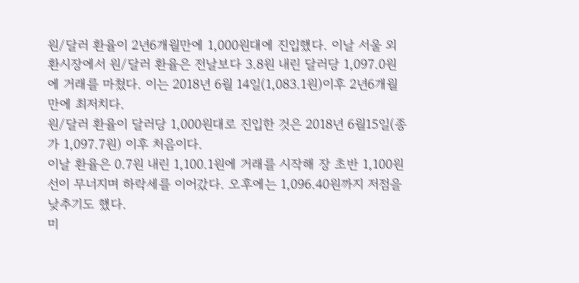원/달러 환율이 2년6개월만에 1,000원대에 진입했다. 이날 서울 외환시장에서 원/달러 환율은 전날보다 3.8원 내린 달러당 1,097.0원에 거래를 마쳤다. 이는 2018년 6월 14일(1,083.1원)이후 2년6개월 만에 최저치다.
원/달러 환율이 달러당 1,000원대로 진입한 것은 2018년 6월15일(종가 1,097.7원) 이후 처음이다.
이날 환율은 0.7원 내린 1,100.1원에 거래를 시작해 장 초반 1,100원선이 무너지며 하락세를 이어갔다. 오후에는 1,096.40원까지 저점을 낮추기도 했다.
미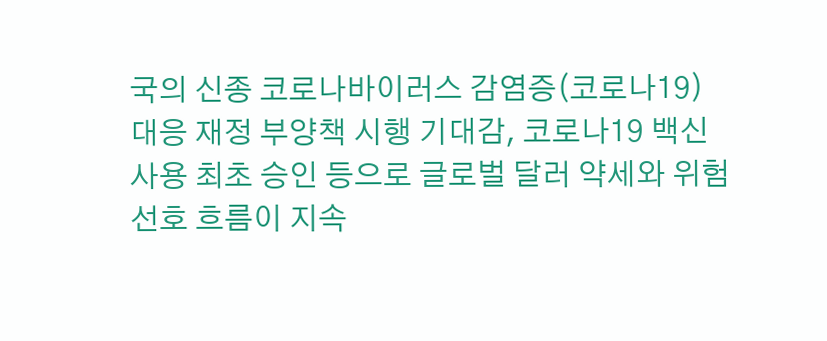국의 신종 코로나바이러스 감염증(코로나19) 대응 재정 부양책 시행 기대감, 코로나19 백신 사용 최초 승인 등으로 글로벌 달러 약세와 위험 선호 흐름이 지속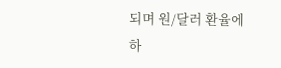되며 원/달러 환율에 하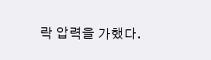락 압력을 가했다.